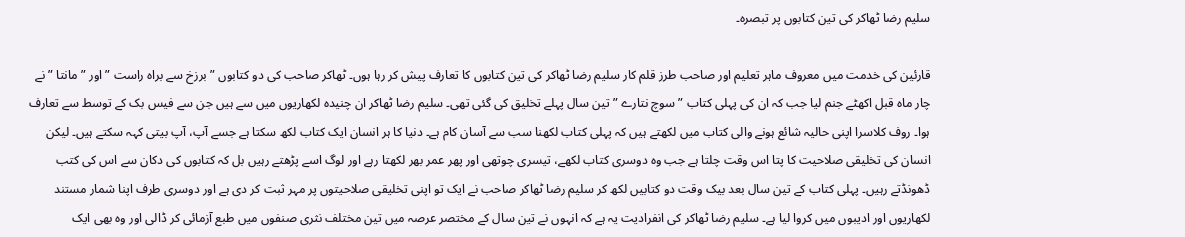سلیم رضا ٹھاکر کی تین کتابوں پر تبصرہ۔

قارئین کی خدمت میں معروف ماہر تعلیم اور صاحب طرز قلم کار سلیم رضا ٹھاکر کی تین کتابوں کا تعارف پیش کر رہا ہوں۔ ٹھاکر صاحب کی دو کتابوں ” برزخ سے براہ راست ” اور ” مانتا ” نے چار ماہ قبل اکھٹے جنم لیا جب کہ ان کی پہلی کتاب ” سوچ نتارے ” تین سال پہلے تخلیق کی گئی تھی۔ سلیم رضا ٹھاکر ان چنیدہ لکھاریوں میں سے ہیں جن سے فیس بک کے توسط سے تعارف ہوا۔ روف کلاسرا اپنی حالیہ شائع ہونے والی کتاب میں لکھتے ہیں کہ پہلی کتاب لکھنا سب سے آسان کام ہے۔ دنیا کا ہر انسان ایک کتاب لکھ سکتا ہے جسے آپ، آپ بیتی کہہ سکتے ہیں۔ لیکن انسان کی تخلیقی صلاحیت کا پتا اس وقت چلتا ہے جب وہ دوسری کتاب لکھے، تیسری چوتھی اور پھر عمر بھر لکھتا رہے اور لوگ اسے پڑھتے رہیں بل کہ کتابوں کی دکان سے اس کی کتب ڈھونڈتے رہیں۔ پہلی کتاب کے تین سال بعد بیک وقت دو کتابیں لکھ کر سلیم رضا ٹھاکر صاحب نے ایک تو اپنی تخلیقی صلاحیتوں پر مہر ثبت کر دی ہے اور دوسری طرف اپنا شمار مستند لکھاریوں اور ادیبوں میں کروا لیا ہے۔ سلیم رضا ٹھاکر کی انفرادیت یہ ہے کہ انہوں نے تین سال کے مختصر عرصہ میں تین مختلف نثری صنفوں میں طبع آزمائی کر ڈالی اور وہ بھی ایک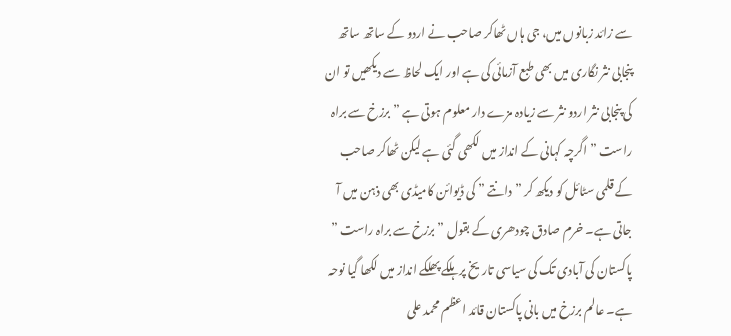سے زائد زبانوں میں، جی ہاں ٹھاکر صاحب نے اردو کے ساتھ ساتھ پنجابی نثر نگاری میں بھی طبع آزمائی کی ہے اور ایک لحاظ سے دیکھیں تو ان کی پنجابی نثر اردو نثر سے زیادہ مزے دار معلوم ہوتی ہے ” برزخ سے براہ راست ” اگرچہ کہانی کے انداز میں لکھی گئی ہے لیکن ٹھاکر صاحب کے قلمی سٹائل کو دیکھ کر ” دانتے ” کی ڈیوائن کامیڈی بھی ذہن میں آ جاتی ہے۔ خرم صادق چودھری کے بقول ” برزخ سے براہ راست ” پاکستان کی آبادی تک کی سیاسی تاریخ پر ہلکے پھلکے انداز میں لکھا گیا نوحہ ہے۔ عالم برزخ میں بانی پاکستان قائد اعظم محمد علی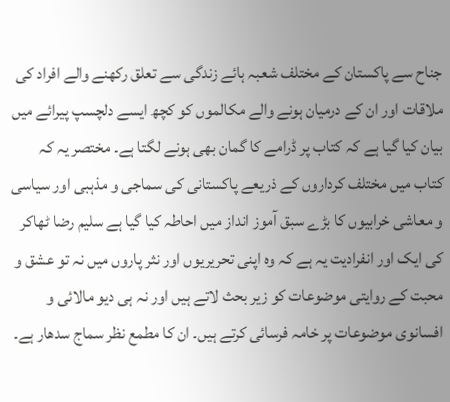جناح سے پاکستان کے مختلف شعبہ ہائے زندگی سے تعلق رکھنے والے افراد کی ملاقات اور ان کے درمیان ہونے والے مکالموں کو کچھ ایسے دلچسپ پیرائے میں بیان کیا گیا ہے کہ کتاب پر ڈرامے کا گمان بھی ہونے لگتا ہے۔ مختصر یہ کہ کتاب میں مختلف کرداروں کے ذریعے پاکستانی کی سماجی و مذہبی اور سیاسی و معاشی خرابیوں کا بڑے سبق آموز انداز میں احاطہ کیا گیا ہے سلیم رضا ٹھاکر کی ایک اور انفرادیت یہ ہے کہ وہ اپنی تحریریوں اور نثر پاروں میں نہ تو عشق و محبت کے روایتی موضوعات کو زیر بحث لاتے ہیں اور نہ ہی دیو مالائی و افسانوی موضوعات پر خامہ فرسائی کرتے ہیں۔ ان کا مطمع نظر سماج سدھار ہے۔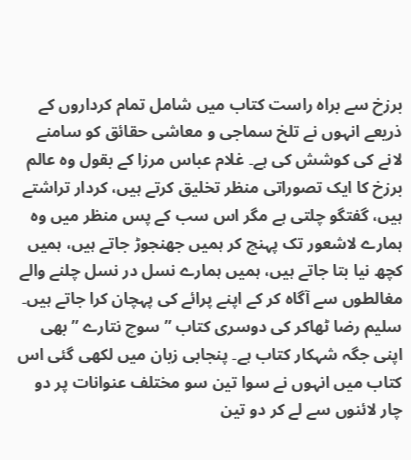برزخ سے براہ راست کتاب میں شامل تمام کرداروں کے ذریعے انہوں نے تلخ سماجی و معاشی حقائق کو سامنے لانے کی کوشش کی ہے۔ غلام عباس مرزا کے بقول وہ عالم برزخ کا ایک تصوراتی منظر تخلیق کرتے ہیں، کردار تراشتے ہیں، گفتگو چلتی ہے مگر اس سب کے پس منظر میں وہ ہمارے لاشعور تک پہنچ کر ہمیں جھنجوڑ جاتے ہیں، ہمیں کچھ نیا بتا جاتے ہیں، ہمیں ہمارے نسل در نسل چلنے والے مغالطوں سے آگاہ کر کے اپنے پرائے کی پہچان کرا جاتے ہیں۔ سلیم رضا ٹھاکر کی دوسری کتاب ” سوچ نتارے ” بھی اپنی جگہ شہکار کتاب ہے۔ پنجابی زبان میں لکھی گئی اس کتاب میں انہوں نے سوا تین سو مختلف عنوانات پر دو چار لائنوں سے لے کر دو تین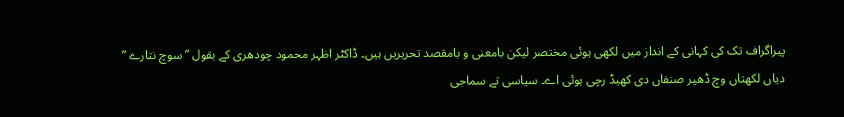پیراگراف تک کی کہانی کے انداز میں لکھی ہوئی مختصر لیکن بامعنی و بامقصد تحریریں ہیں۔ ڈاکٹر اظہر محمود چودھری کے بقول ” سوچ نتارے ” دیاں لکھتاں وچ ڈھیر صنفاں دی کھیڈ رچی ہوئی اے۔ سیاسی تے سماجی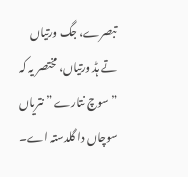تبصرے، جگ ورتیاں تے ہڈ ورتیاں، مختصر یہ کہ ” سوچ نتارے ” نتریاں سوچاں دا گلدستہ اے۔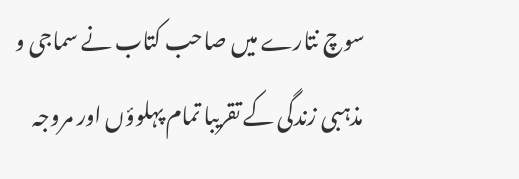سوچ نتارے میں صاحب کتاب نے سماجی و مذہبی زندگی کے تقریبا تمام پہلوؤں اور مروجہ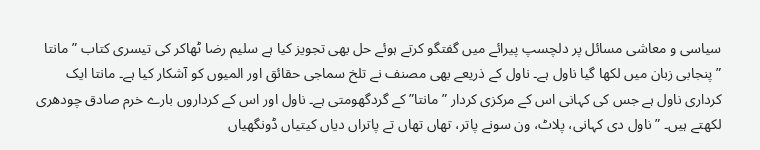سیاسی و معاشی مسائل پر دلچسپ پیرائے میں گفتگو کرتے ہوئے حل بھی تجویز کیا ہے سلیم رضا ٹھاکر کی تیسری کتاب ” مانتا ” پنجابی زبان میں لکھا گیا ناول ہے۔ ناول کے ذریعے بھی مصنف نے تلخ سماجی حقائق اور المیوں کو آشکار کیا ہے۔ مانتا ایک کرداری ناول ہے جس کی کہانی اس کے مرکزی کردار ” مانتا” کے گردگھومتی ہے۔ ناول اور اس کے کرداروں بارے خرم صادق چودھری لکھتے ہیں۔ ” ناول دی کہانی، پلاٹ، ون سونے پاتر، تھاں تھاں تے پاتراں دیاں کیتیاں ڈونگھیاں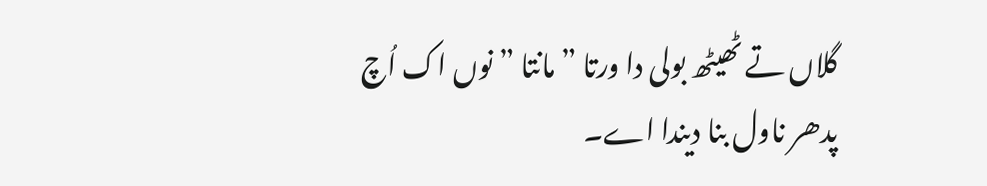گلاں تے ٹھیٹھ بولی دا ورتا ” مانتا ” نوں اک اُچ پدھر ناول بنا دیندا اے۔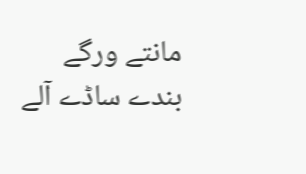مانتے ورگے بندے ساڈے آلے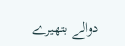دوالے بتھیرے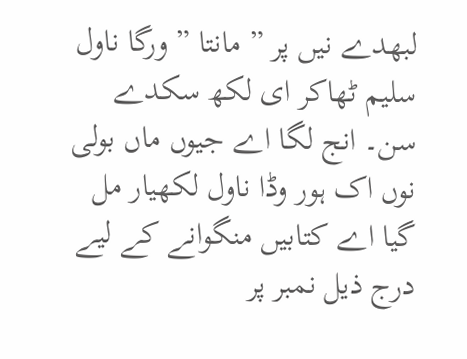لبھدے نیں پر ” مانتا ” ورگا ناول سلیم ٹھاکر ای لکھ سکدے سن۔ انج لگا اے جیوں ماں بولی نوں اک ہور وڈا ناول لکھیار مل گیا اے کتابیں منگوانے کے لیے درج ذیل نمبر پر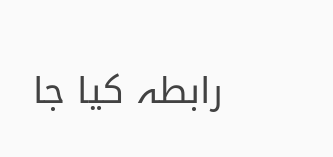رابطہ کیا جا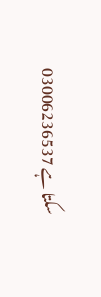سکتا ہے 03006236537